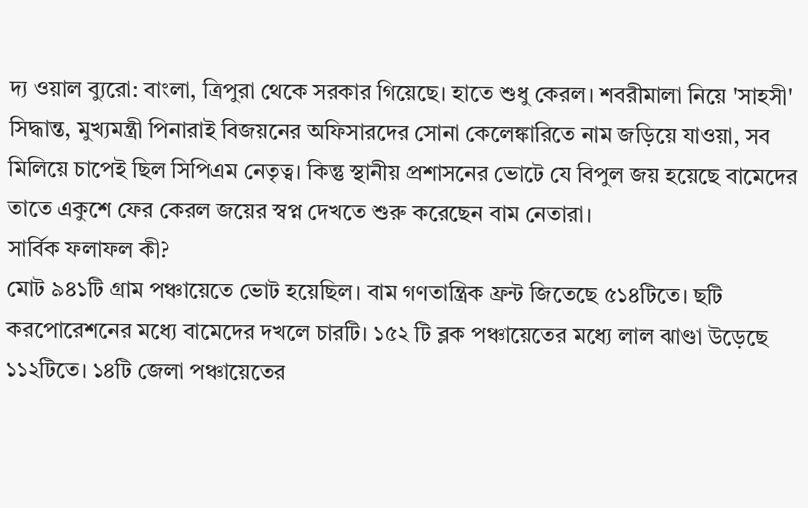দ্য ওয়াল ব্যুরো: বাংলা, ত্রিপুরা থেকে সরকার গিয়েছে। হাতে শুধু কেরল। শবরীমালা নিয়ে 'সাহসী' সিদ্ধান্ত, মুখ্যমন্ত্রী পিনারাই বিজয়নের অফিসারদের সোনা কেলেঙ্কারিতে নাম জড়িয়ে যাওয়া, সব মিলিয়ে চাপেই ছিল সিপিএম নেতৃত্ব। কিন্তু স্থানীয় প্রশাসনের ভোটে যে বিপুল জয় হয়েছে বামেদের তাতে একুশে ফের কেরল জয়ের স্বপ্ন দেখতে শুরু করেছেন বাম নেতারা।
সার্বিক ফলাফল কী?
মোট ৯৪১টি গ্রাম পঞ্চায়েতে ভোট হয়েছিল। বাম গণতান্ত্রিক ফ্রন্ট জিতেছে ৫১৪টিতে। ছটি করপোরেশনের মধ্যে বামেদের দখলে চারটি। ১৫২ টি ব্লক পঞ্চায়েতের মধ্যে লাল ঝাণ্ডা উড়েছে ১১২টিতে। ১৪টি জেলা পঞ্চায়েতের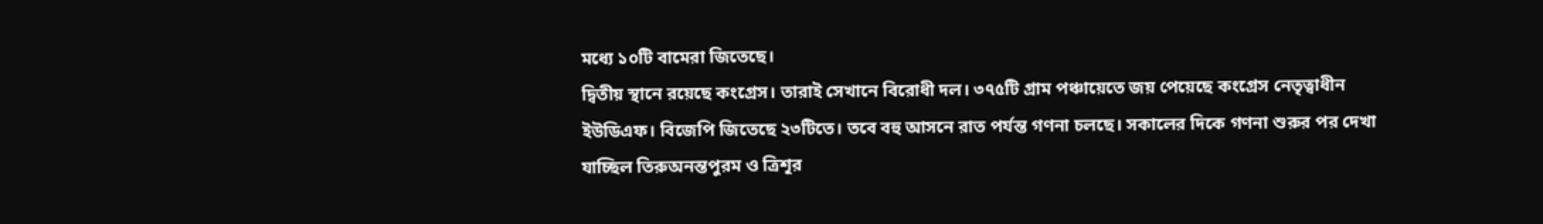মধ্যে ১০টি বামেরা জিতেছে।
দ্বিতীয় স্থানে রয়েছে কংগ্রেস। তারাই সেখানে বিরোধী দল। ৩৭৫টি গ্রাম পঞ্চায়েতে জয় পেয়েছে কংগ্রেস নেতৃত্বাধীন ইউডিএফ। বিজেপি জিতেছে ২৩টিতে। তবে বহু আসনে রাত পর্যন্ত গণনা চলছে। সকালের দিকে গণনা শুরুর পর দেখা যাচ্ছিল তিরুঅনন্তপুরম ও ত্রিশূর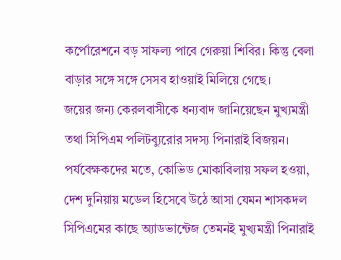কর্পোরেশনে বড় সাফল্য পাবে গেরুয়া শিবির। কিন্তু বেলা বাড়ার সঙ্গে সঙ্গে সেসব হাওয়াই মিলিয়ে গেছে।
জয়ের জন্য কেরলবাসীকে ধন্যবাদ জানিয়েছেন মুখ্যমন্ত্রী তথা সিপিএম পলিটব্যুরোর সদস্য পিনারাই বিজয়ন।
পর্যবেক্ষকদের মতে, কোভিড মোকাবিলায় সফল হওয়া, দেশ দুনিয়ায় মডেল হিসেবে উঠে আসা যেমন শাসকদল সিপিএমের কাছে অ্যাডভান্টেজ তেমনই মুখ্যমন্ত্রী পিনারাই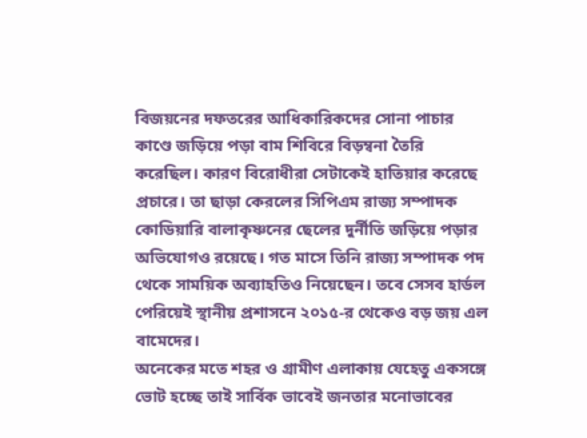বিজয়নের দফতরের আধিকারিকদের সোনা পাচার কাণ্ডে জড়িয়ে পড়া বাম শিবিরে বিড়ম্বনা তৈরি করেছিল। কারণ বিরোধীরা সেটাকেই হাতিয়ার করেছে প্রচারে। তা ছাড়া কেরলের সিপিএম রাজ্য সম্পাদক কোডিয়ারি বালাকৃষ্ণনের ছেলের দুর্নীতি জড়িয়ে পড়ার অভিযোগও রয়েছে। গত মাসে তিনি রাজ্য সম্পাদক পদ থেকে সাময়িক অব্যাহতিও নিয়েছেন। তবে সেসব হার্ডল পেরিয়েই স্থানীয় প্রশাসনে ২০১৫-র থেকেও বড় জয় এল বামেদের।
অনেকের মতে শহর ও গ্রামীণ এলাকায় যেহেতু একসঙ্গে ভোট হচ্ছে তাই সার্বিক ভাবেই জনতার মনোভাবের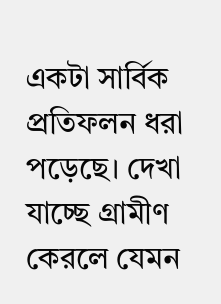একটা সার্বিক প্রতিফলন ধরা পড়েছে। দেখা যাচ্ছে গ্রামীণ কেরলে যেমন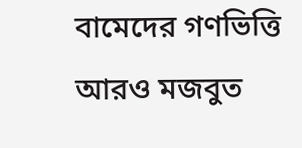বামেদের গণভিত্তি আরও মজবুত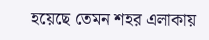হয়েছে তেমন শহর এলাকায়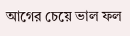আগের চেয়ে ভাল ফল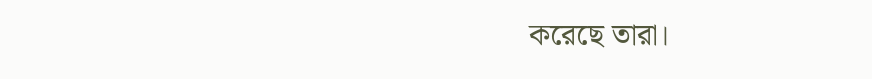করেছে তারা।